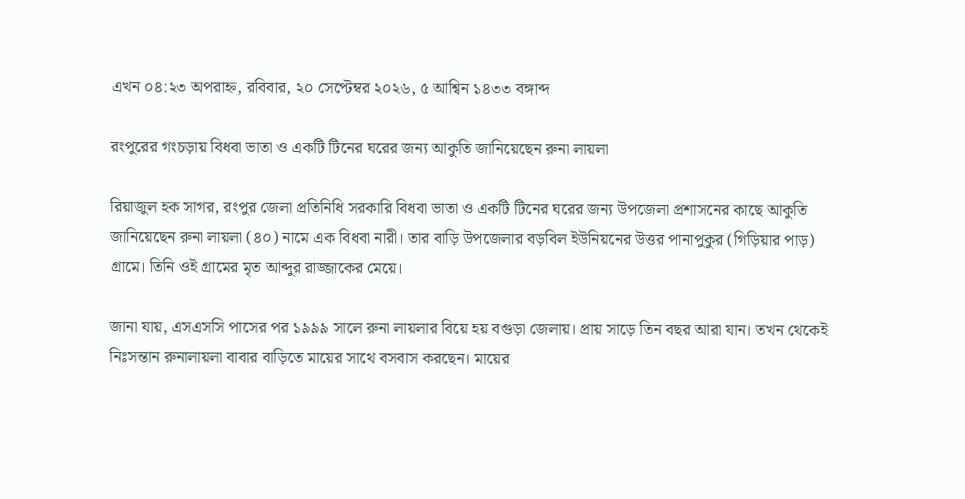এখন ০৪:২৩ অপরাহ্ন, রবিবার, ২০ সেপ্টেম্বর ২০২৬, ৫ আশ্বিন ১৪৩৩ বঙ্গাব্দ

রংপুরের গংচড়ায় বিধবা ভাতা ও একটি টিনের ঘরের জন্য আকুতি জানিয়েছেন রুনা লায়লা

রিয়াজুল হক সাগর, রংপুর জেলা প্রতিনিধি সরকারি বিধবা ভাতা ও একটি টিনের ঘরের জন্য উপজেলা প্রশাসনের কাছে আকুতি জানিয়েছেন রুনা লায়লা (৪০) নামে এক বিধবা নারী। তার বাড়ি উপজেলার বড়বিল ইউনিয়নের উত্তর পানাপুকুর (গিড়িয়ার পাড়) গ্রামে। তিনি ওই গ্রামের মৃত আব্দুর রাজ্জাকের মেয়ে।

জানা যায়, এসএসসি পাসের পর ১৯৯৯ সালে রুনা লায়লার বিয়ে হয় বগুড়া জেলায়। প্রায় সাড়ে তিন বছর আরা যান। তখন থেকেই নিঃসন্তান রুনালায়লা বাবার বাড়িতে মায়ের সাথে বসবাস করছেন। মায়ের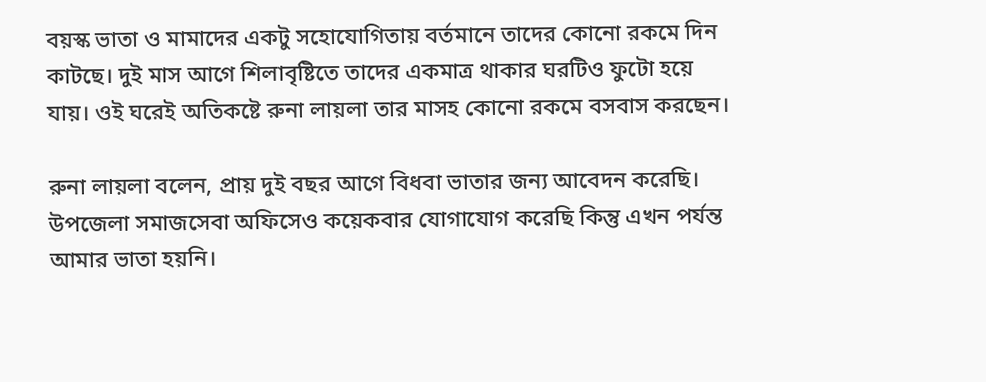বয়স্ক ভাতা ও মামাদের একটু সহোযোগিতায় বর্তমানে তাদের কোনো রকমে দিন কাটছে। দুই মাস আগে শিলাবৃষ্টিতে তাদের একমাত্র থাকার ঘরটিও ফুটো হয়ে যায়। ওই ঘরেই অতিকষ্টে রুনা লায়লা তার মাসহ কোনো রকমে বসবাস করছেন।

রুনা লায়লা বলেন, প্রায় দুই বছর আগে বিধবা ভাতার জন্য আবেদন করেছি। উপজেলা সমাজসেবা অফিসেও কয়েকবার যোগাযোগ করেছি কিন্তু এখন পর্যন্ত আমার ভাতা হয়নি।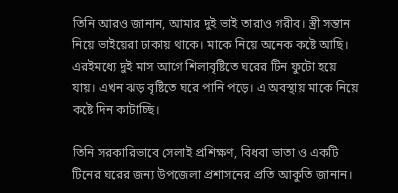তিনি আরও জানান, আমার দুই ভাই তারাও গরীব। স্ত্রী সন্তান নিয়ে ভাইয়েরা ঢাকায় থাকে। মাকে নিয়ে অনেক কষ্টে আছি। এরইমধ্যে দুই মাস আগে শিলাবৃষ্টিতে ঘরের টিন ফুটো হয়ে যায়। এখন ঝড় বৃষ্টিতে ঘরে পানি পড়ে। এ অবস্থায় মাকে নিয়ে কষ্টে দিন কাটাচ্ছি।

তিনি সরকারিভাবে সেলাই প্রশিক্ষণ, বিধবা ভাতা ও একটি টিনের ঘরের জন্য উপজেলা প্রশাসনের প্রতি আকুতি জানান।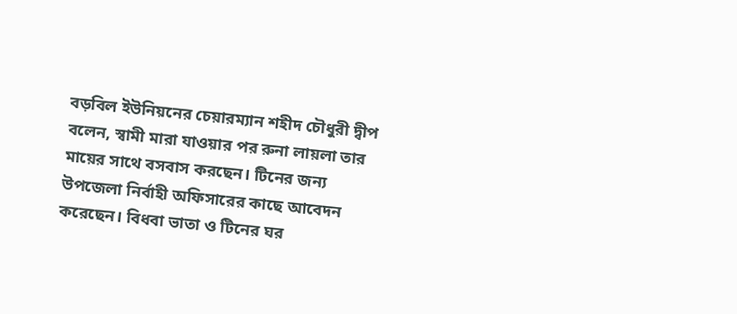বড়বিল ইউনিয়নের চেয়ারম্যান শহীদ চৌধুরী দ্বীপ বলেন, স্বামী মারা যাওয়ার পর রুনা লায়লা তার মায়ের সাথে বসবাস করছেন। টিনের জন্য উপজেলা নির্বাহী অফিসারের কাছে আবেদন করেছেন। বিধবা ভাতা ও টিনের ঘর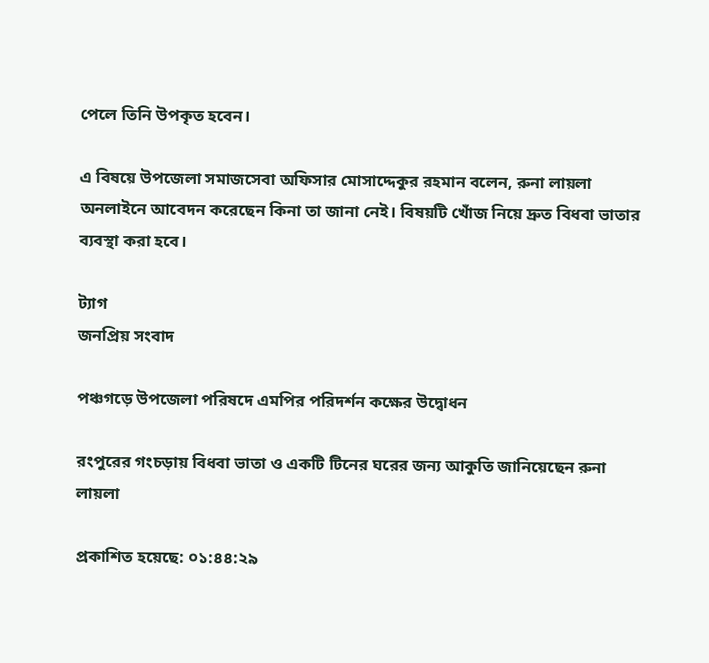পেলে তিনি উপকৃত হবেন।

এ বিষয়ে উপজেলা সমাজসেবা অফিসার মোসাদ্দেকুর রহমান বলেন, রুনা লায়লা অনলাইনে আবেদন করেছেন কিনা তা জানা নেই। বিষয়টি খোঁজ নিয়ে দ্রুত বিধবা ভাতার ব্যবস্থা করা হবে।

ট্যাগ
জনপ্রিয় সংবাদ

পঞ্চগড়ে উপজেলা পরিষদে এমপির পরিদর্শন কক্ষের উদ্বোধন

রংপুরের গংচড়ায় বিধবা ভাতা ও একটি টিনের ঘরের জন্য আকুতি জানিয়েছেন রুনা লায়লা

প্রকাশিত হয়েছে: ০১:৪৪:২৯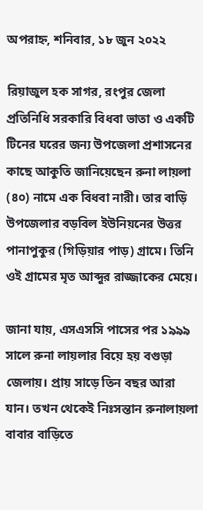অপরাহ্ন, শনিবার, ১৮ জুন ২০২২

রিয়াজুল হক সাগর, রংপুর জেলা প্রতিনিধি সরকারি বিধবা ভাতা ও একটি টিনের ঘরের জন্য উপজেলা প্রশাসনের কাছে আকুতি জানিয়েছেন রুনা লায়লা (৪০) নামে এক বিধবা নারী। তার বাড়ি উপজেলার বড়বিল ইউনিয়নের উত্তর পানাপুকুর (গিড়িয়ার পাড়) গ্রামে। তিনি ওই গ্রামের মৃত আব্দুর রাজ্জাকের মেয়ে।

জানা যায়, এসএসসি পাসের পর ১৯৯৯ সালে রুনা লায়লার বিয়ে হয় বগুড়া জেলায়। প্রায় সাড়ে তিন বছর আরা যান। তখন থেকেই নিঃসন্তান রুনালায়লা বাবার বাড়িতে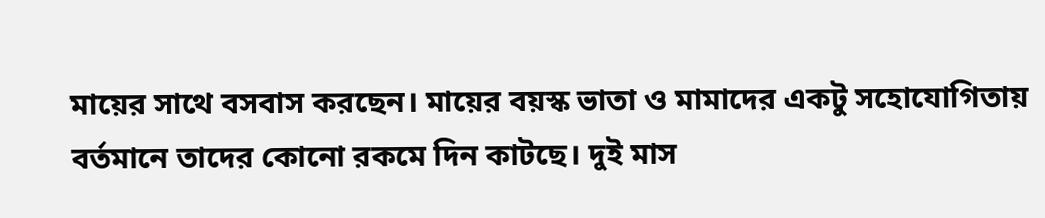মায়ের সাথে বসবাস করছেন। মায়ের বয়স্ক ভাতা ও মামাদের একটু সহোযোগিতায় বর্তমানে তাদের কোনো রকমে দিন কাটছে। দুই মাস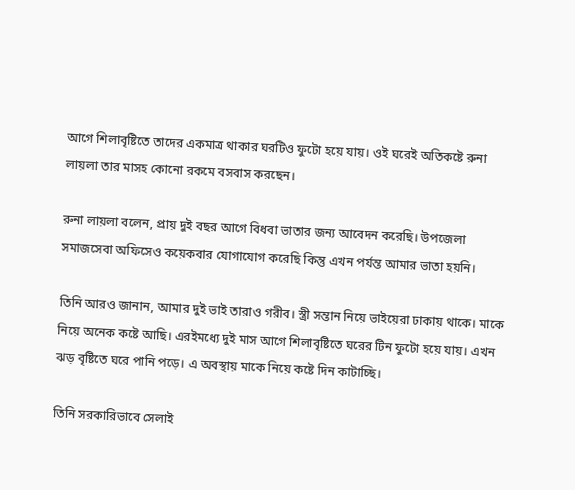আগে শিলাবৃষ্টিতে তাদের একমাত্র থাকার ঘরটিও ফুটো হয়ে যায়। ওই ঘরেই অতিকষ্টে রুনা লায়লা তার মাসহ কোনো রকমে বসবাস করছেন।

রুনা লায়লা বলেন, প্রায় দুই বছর আগে বিধবা ভাতার জন্য আবেদন করেছি। উপজেলা সমাজসেবা অফিসেও কয়েকবার যোগাযোগ করেছি কিন্তু এখন পর্যন্ত আমার ভাতা হয়নি।

তিনি আরও জানান, আমার দুই ভাই তারাও গরীব। স্ত্রী সন্তান নিয়ে ভাইয়েরা ঢাকায় থাকে। মাকে নিয়ে অনেক কষ্টে আছি। এরইমধ্যে দুই মাস আগে শিলাবৃষ্টিতে ঘরের টিন ফুটো হয়ে যায়। এখন ঝড় বৃষ্টিতে ঘরে পানি পড়ে। এ অবস্থায় মাকে নিয়ে কষ্টে দিন কাটাচ্ছি।

তিনি সরকারিভাবে সেলাই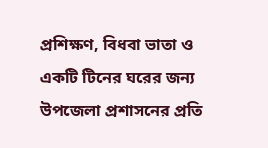প্রশিক্ষণ, বিধবা ভাতা ও একটি টিনের ঘরের জন্য উপজেলা প্রশাসনের প্রতি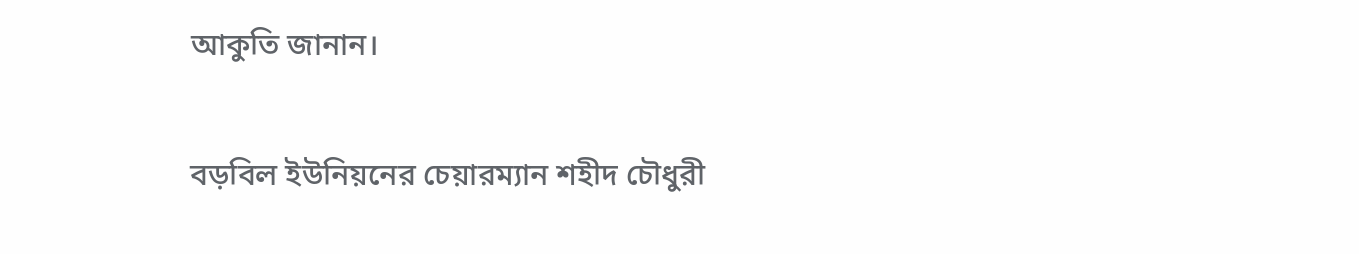আকুতি জানান।

বড়বিল ইউনিয়নের চেয়ারম্যান শহীদ চৌধুরী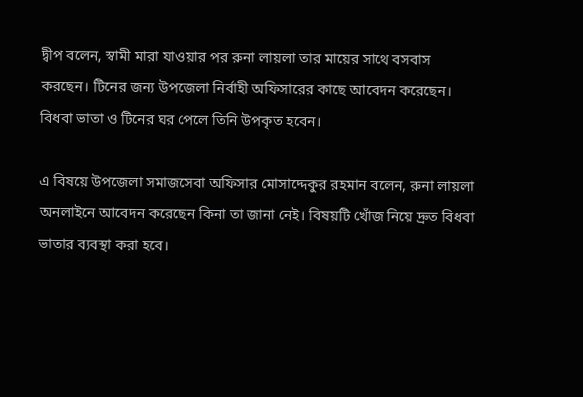দ্বীপ বলেন, স্বামী মারা যাওয়ার পর রুনা লায়লা তার মায়ের সাথে বসবাস করছেন। টিনের জন্য উপজেলা নির্বাহী অফিসারের কাছে আবেদন করেছেন। বিধবা ভাতা ও টিনের ঘর পেলে তিনি উপকৃত হবেন।

এ বিষয়ে উপজেলা সমাজসেবা অফিসার মোসাদ্দেকুর রহমান বলেন, রুনা লায়লা অনলাইনে আবেদন করেছেন কিনা তা জানা নেই। বিষয়টি খোঁজ নিয়ে দ্রুত বিধবা ভাতার ব্যবস্থা করা হবে।